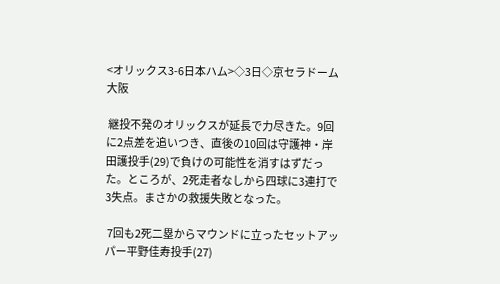<オリックス3-6日本ハム>◇3日◇京セラドーム大阪

 継投不発のオリックスが延長で力尽きた。9回に2点差を追いつき、直後の10回は守護神・岸田護投手(29)で負けの可能性を消すはずだった。ところが、2死走者なしから四球に3連打で3失点。まさかの救援失敗となった。

 7回も2死二塁からマウンドに立ったセットアッパー平野佳寿投手(27)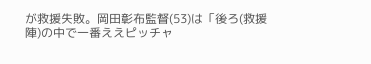が救援失敗。岡田彰布監督(53)は「後ろ(救援陣)の中で一番ええピッチャ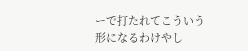ーで打たれてこういう形になるわけやし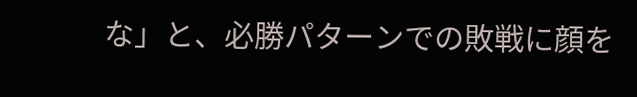な」と、必勝パターンでの敗戦に顔を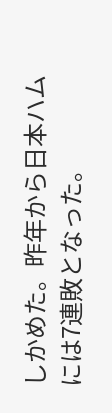しかめた。昨年から日本ハムには7連敗となった。